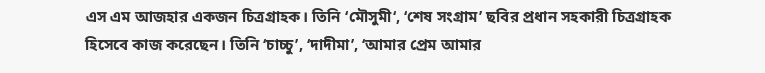এস এম আজহার একজন চিত্রগ্রাহক। তিনি ‘মৌসুমী‘, ‘শেষ সংগ্রাম’ ছবির প্রধান সহকারী চিত্রগ্রাহক হিসেবে কাজ করেছেন। তিনি ‘চাচ্চু’, ‘দাদীমা’, ‘আমার প্রেম আমার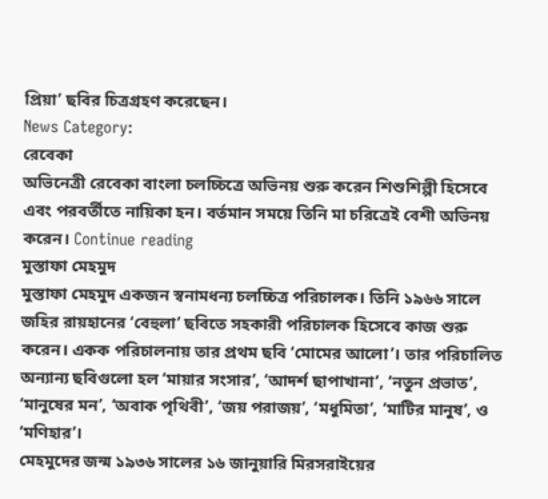প্রিয়া’ ছবির চিত্রগ্রহণ করেছেন।
News Category:
রেবেকা
অভিনেত্রী রেবেকা বাংলা চলচ্চিত্রে অভিনয় শুরু করেন শিশুশিল্পী হিসেবে এবং পরবর্তীতে নায়িকা হন। বর্তমান সময়ে তিনি মা চরিত্রেই বেশী অভিনয় করেন। Continue reading
মুস্তাফা মেহমুদ
মুস্তাফা মেহমুদ একজন স্বনামধন্য চলচ্চিত্র পরিচালক। তিনি ১৯৬৬ সালে জহির রায়হানের ‘বেহুলা’ ছবিতে সহকারী পরিচালক হিসেবে কাজ শুরু করেন। একক পরিচালনায় তার প্রথম ছবি ‘মোমের আলো’। তার পরিচালিত অন্যান্য ছবিগুলো হল ‘মায়ার সংসার’, ‘আদর্শ ছাপাখানা’, ‘নতুন প্রভাত’, ‘মানুষের মন’, ‘অবাক পৃথিবী’, ‘জয় পরাজয়’, ‘মধুমিতা’, ‘মাটির মানুষ’, ও ‘মণিহার’।
মেহমুদের জন্ম ১৯৩৬ সালের ১৬ জানুয়ারি মিরসরাইয়ের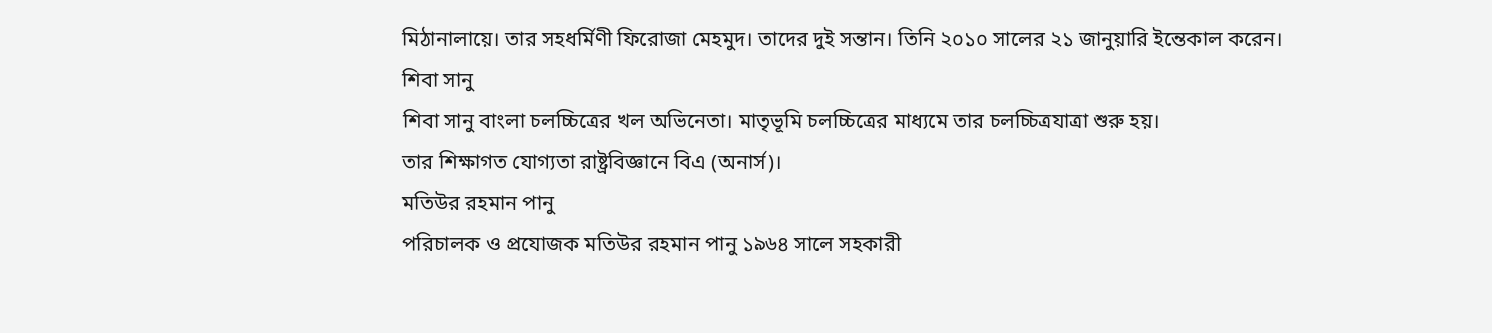মিঠানালায়ে। তার সহধর্মিণী ফিরোজা মেহমুদ। তাদের দুই সন্তান। তিনি ২০১০ সালের ২১ জানুয়ারি ইন্তেকাল করেন।
শিবা সানু
শিবা সানু বাংলা চলচ্চিত্রের খল অভিনেতা। মাতৃভূমি চলচ্চিত্রের মাধ্যমে তার চলচ্চিত্রযাত্রা শুরু হয়।
তার শিক্ষাগত যোগ্যতা রাষ্ট্রবিজ্ঞানে বিএ (অনার্স)।
মতিউর রহমান পানু
পরিচালক ও প্রযোজক মতিউর রহমান পানু ১৯৬৪ সালে সহকারী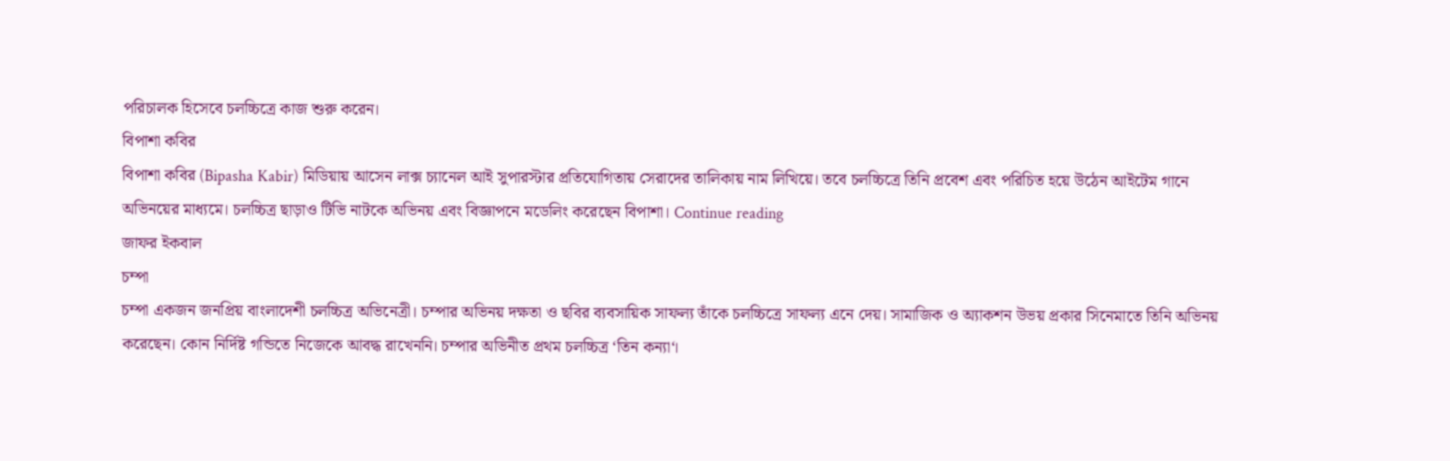পরিচালক হিসেবে চলচ্চিত্রে কাজ শুরু করেন।
বিপাশা কবির
বিপাশা কবির (Bipasha Kabir) মিডিয়ায় আসেন লাক্স চ্যানেল আই সুপারস্টার প্রতিযোগিতায় সেরাদের তালিকায় নাম লিখিয়ে। তবে চলচ্চিত্রে তিনি প্রবেশ এবং পরিচিত হয়ে উঠেন আইটেম গানে অভিনয়ের মাধ্যমে। চলচ্চিত্র ছাড়াও টিভি নাটকে অভিনয় এবং বিজ্ঞাপনে মডেলিং করেছেন বিপাশা। Continue reading
জাফর ইকবাল
চম্পা
চম্পা একজন জনপ্রিয় বাংলাদেশী চলচ্চিত্র অভিনেত্রী। চম্পার অভিনয় দক্ষতা ও ছবির ব্যবসায়িক সাফল্য তাঁকে চলচ্চিত্রে সাফল্য এনে দেয়। সামাজিক ও অ্যাকশন উভয় প্রকার সিনেমাতে তিনি অভিনয় করেছেন। কোন নির্দিষ্ট গন্ডিতে নিজেকে আবদ্ধ রাখেননি। চম্পার অভিনীত প্রথম চলচ্চিত্র ‘তিন কন্যা‘।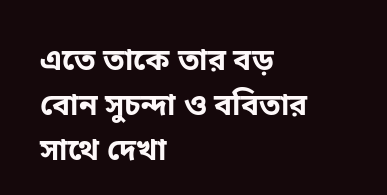এতে তাকে তার বড় বোন সুচন্দা ও ববিতার সাথে দেখা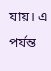যায়। এ পর্যন্ত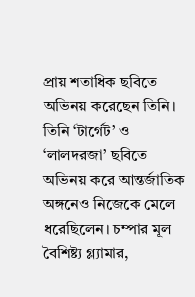প্রায় শতাধিক ছবিতে অভিনয় করেছেন তিনি। তিনি ‘টার্গেট’ ও ‘লালদরজা’ ছবিতে অভিনয় করে আন্তর্জাতিক অঙ্গনেও নিজেকে মেলে ধরেছিলেন। চম্পার মূল বৈশিষ্ট্য গ্ল্যামার,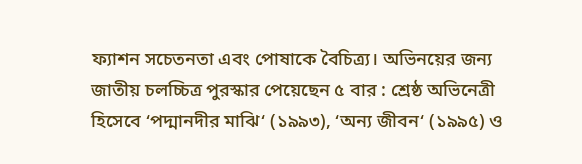ফ্যাশন সচেতনতা এবং পোষাকে বৈচিত্র্য। অভিনয়ের জন্য জাতীয় চলচ্চিত্র পুরস্কার পেয়েছেন ৫ বার : শ্রেষ্ঠ অভিনেত্রী হিসেবে ‘পদ্মানদীর মাঝি‘ (১৯৯৩), ‘অন্য জীবন‘ (১৯৯৫) ও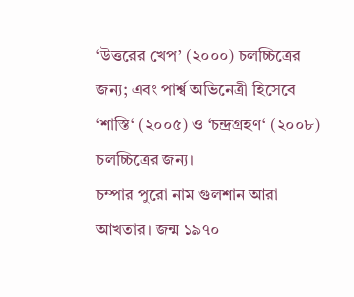‘উত্তরের খেপ’ (২০০০) চলচ্চিত্রের জন্য; এবং পার্শ্ব অভিনেত্রী হিসেবে ‘শাস্তি‘ (২০০৫) ও ‘চন্দ্রগ্রহণ‘ (২০০৮) চলচ্চিত্রের জন্য।
চম্পার পুরো নাম গুলশান আরা আখতার। জন্ম ১৯৭০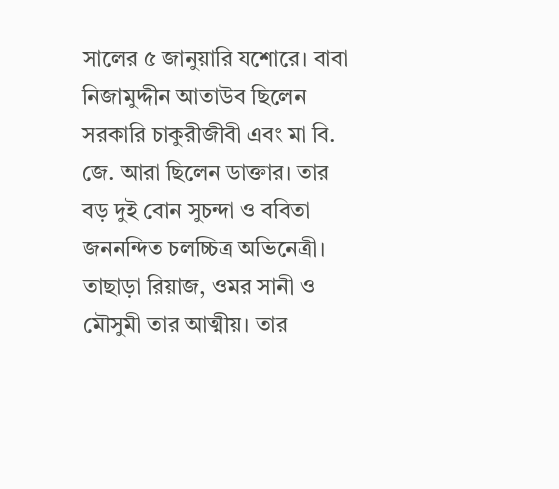সালের ৫ জানুয়ারি যশোরে। বাবা নিজামুদ্দীন আতাউব ছিলেন সরকারি চাকুরীজীবী এবং মা বি. জে. আরা ছিলেন ডাক্তার। তার বড় দুই বোন সুচন্দা ও ববিতা জননন্দিত চলচ্চিত্র অভিনেত্রী। তাছাড়া রিয়াজ, ওমর সানী ও মৌসুমী তার আত্মীয়। তার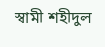স্বামী শহীদুল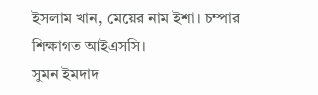ইসলাম খান, মেয়ের নাম ইশা। চম্পার শিক্ষাগত আইএসসি।
সুমন ইমদাদ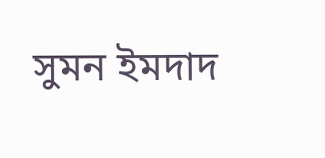সুমন ইমদাদ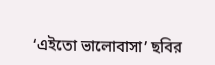‘এইতো ভালোবাসা’ ছবির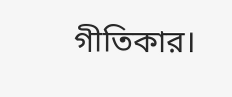গীতিকার।